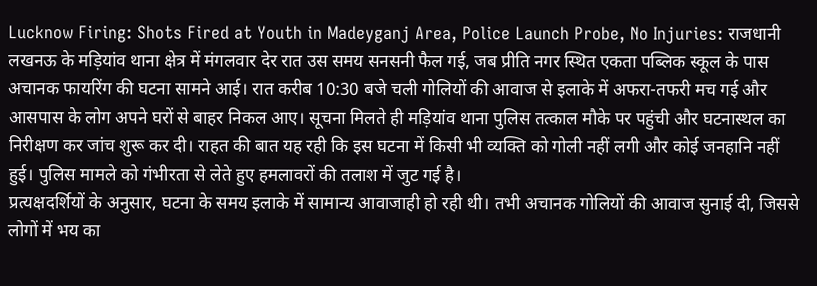Lucknow Firing: Shots Fired at Youth in Madeyganj Area, Police Launch Probe, No Injuries: राजधानी लखनऊ के मड़ियांव थाना क्षेत्र में मंगलवार देर रात उस समय सनसनी फैल गई, जब प्रीति नगर स्थित एकता पब्लिक स्कूल के पास अचानक फायरिंग की घटना सामने आई। रात करीब 10:30 बजे चली गोलियों की आवाज से इलाके में अफरा-तफरी मच गई और आसपास के लोग अपने घरों से बाहर निकल आए। सूचना मिलते ही मड़ियांव थाना पुलिस तत्काल मौके पर पहुंची और घटनास्थल का निरीक्षण कर जांच शुरू कर दी। राहत की बात यह रही कि इस घटना में किसी भी व्यक्ति को गोली नहीं लगी और कोई जनहानि नहीं हुई। पुलिस मामले को गंभीरता से लेते हुए हमलावरों की तलाश में जुट गई है।
प्रत्यक्षदर्शियों के अनुसार, घटना के समय इलाके में सामान्य आवाजाही हो रही थी। तभी अचानक गोलियों की आवाज सुनाई दी, जिससे लोगों में भय का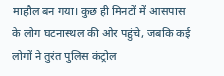माहौल बन गया। कुछ ही मिनटों में आसपास के लोग घटनास्थल की ओर पहुंचे, जबकि कई लोगों ने तुरंत पुलिस कंट्रोल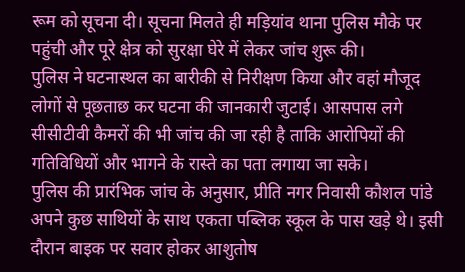रूम को सूचना दी। सूचना मिलते ही मड़ियांव थाना पुलिस मौके पर पहुंची और पूरे क्षेत्र को सुरक्षा घेरे में लेकर जांच शुरू की।
पुलिस ने घटनास्थल का बारीकी से निरीक्षण किया और वहां मौजूद लोगों से पूछताछ कर घटना की जानकारी जुटाई। आसपास लगे सीसीटीवी कैमरों की भी जांच की जा रही है ताकि आरोपियों की गतिविधियों और भागने के रास्ते का पता लगाया जा सके।
पुलिस की प्रारंभिक जांच के अनुसार, प्रीति नगर निवासी कौशल पांडे अपने कुछ साथियों के साथ एकता पब्लिक स्कूल के पास खड़े थे। इसी दौरान बाइक पर सवार होकर आशुतोष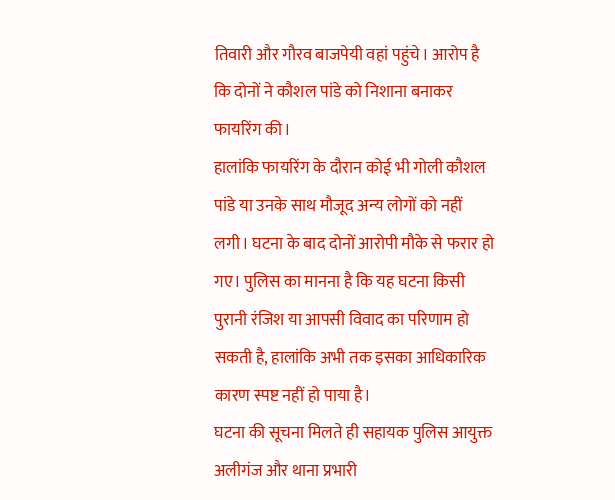तिवारी और गौरव बाजपेयी वहां पहुंचे। आरोप है कि दोनों ने कौशल पांडे को निशाना बनाकर फायरिंग की।
हालांकि फायरिंग के दौरान कोई भी गोली कौशल पांडे या उनके साथ मौजूद अन्य लोगों को नहीं लगी। घटना के बाद दोनों आरोपी मौके से फरार हो गए। पुलिस का मानना है कि यह घटना किसी पुरानी रंजिश या आपसी विवाद का परिणाम हो सकती है, हालांकि अभी तक इसका आधिकारिक कारण स्पष्ट नहीं हो पाया है।
घटना की सूचना मिलते ही सहायक पुलिस आयुक्त अलीगंज और थाना प्रभारी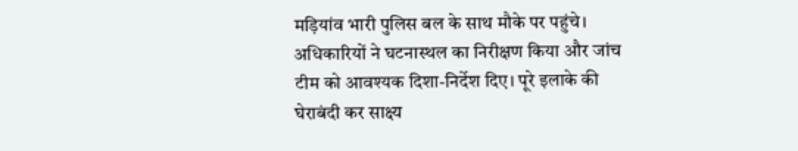मड़ियांव भारी पुलिस बल के साथ मौके पर पहुंचे। अधिकारियों ने घटनास्थल का निरीक्षण किया और जांच टीम को आवश्यक दिशा-निर्देश दिए। पूरे इलाके की घेराबंदी कर साक्ष्य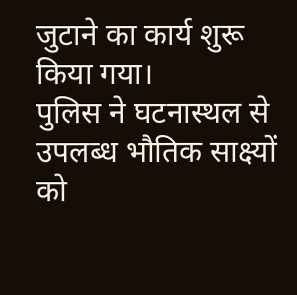जुटाने का कार्य शुरू किया गया।
पुलिस ने घटनास्थल से उपलब्ध भौतिक साक्ष्यों को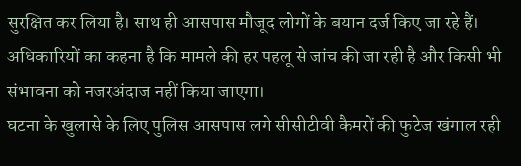सुरक्षित कर लिया है। साथ ही आसपास मौजूद लोगों के बयान दर्ज किए जा रहे हैं। अधिकारियों का कहना है कि मामले की हर पहलू से जांच की जा रही है और किसी भी संभावना को नजरअंदाज नहीं किया जाएगा।
घटना के खुलासे के लिए पुलिस आसपास लगे सीसीटीवी कैमरों की फुटेज खंगाल रही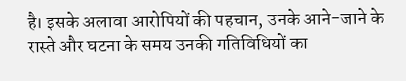है। इसके अलावा आरोपियों की पहचान, उनके आने-जाने के रास्ते और घटना के समय उनकी गतिविधियों का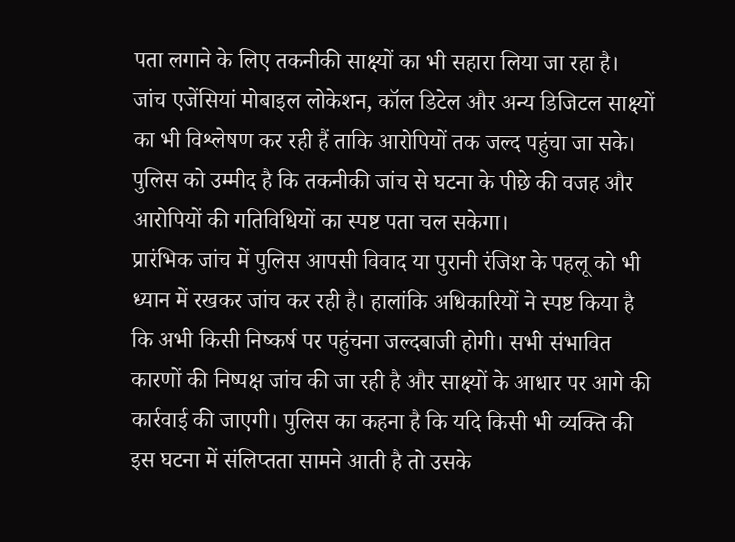पता लगाने के लिए तकनीकी साक्ष्यों का भी सहारा लिया जा रहा है।
जांच एजेंसियां मोबाइल लोकेशन, कॉल डिटेल और अन्य डिजिटल साक्ष्यों का भी विश्लेषण कर रही हैं ताकि आरोपियों तक जल्द पहुंचा जा सके। पुलिस को उम्मीद है कि तकनीकी जांच से घटना के पीछे की वजह और आरोपियों की गतिविधियों का स्पष्ट पता चल सकेगा।
प्रारंभिक जांच में पुलिस आपसी विवाद या पुरानी रंजिश के पहलू को भी ध्यान में रखकर जांच कर रही है। हालांकि अधिकारियों ने स्पष्ट किया है कि अभी किसी निष्कर्ष पर पहुंचना जल्दबाजी होगी। सभी संभावित कारणों की निष्पक्ष जांच की जा रही है और साक्ष्यों के आधार पर आगे की कार्रवाई की जाएगी। पुलिस का कहना है कि यदि किसी भी व्यक्ति की इस घटना में संलिप्तता सामने आती है तो उसके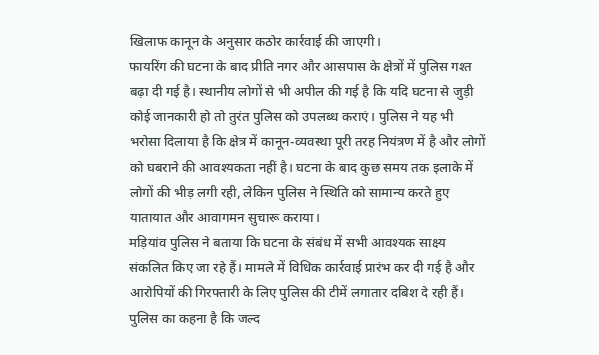खिलाफ कानून के अनुसार कठोर कार्रवाई की जाएगी।
फायरिंग की घटना के बाद प्रीति नगर और आसपास के क्षेत्रों में पुलिस गश्त बढ़ा दी गई है। स्थानीय लोगों से भी अपील की गई है कि यदि घटना से जुड़ी कोई जानकारी हो तो तुरंत पुलिस को उपलब्ध कराएं। पुलिस ने यह भी भरोसा दिलाया है कि क्षेत्र में कानून-व्यवस्था पूरी तरह नियंत्रण में है और लोगों को घबराने की आवश्यकता नहीं है। घटना के बाद कुछ समय तक इलाके में लोगों की भीड़ लगी रही, लेकिन पुलिस ने स्थिति को सामान्य करते हुए यातायात और आवागमन सुचारू कराया।
मड़ियांव पुलिस ने बताया कि घटना के संबंध में सभी आवश्यक साक्ष्य संकलित किए जा रहे हैं। मामले में विधिक कार्रवाई प्रारंभ कर दी गई है और आरोपियों की गिरफ्तारी के लिए पुलिस की टीमें लगातार दबिश दे रही हैं। पुलिस का कहना है कि जल्द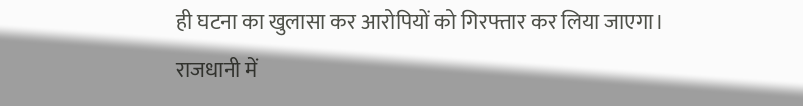ही घटना का खुलासा कर आरोपियों को गिरफ्तार कर लिया जाएगा।
राजधानी में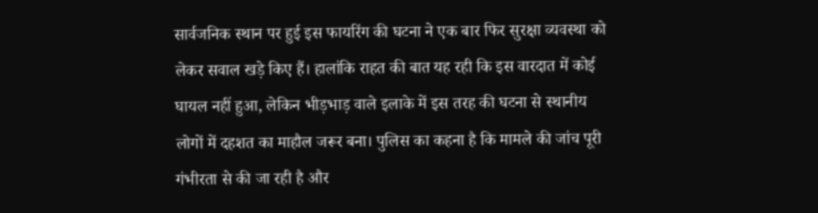सार्वजनिक स्थान पर हुई इस फायरिंग की घटना ने एक बार फिर सुरक्षा व्यवस्था को लेकर सवाल खड़े किए हैं। हालांकि राहत की बात यह रही कि इस वारदात में कोई घायल नहीं हुआ, लेकिन भीड़भाड़ वाले इलाके में इस तरह की घटना से स्थानीय लोगों में दहशत का माहौल जरूर बना। पुलिस का कहना है कि मामले की जांच पूरी गंभीरता से की जा रही है और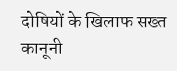दोषियों के खिलाफ सख्त कानूनी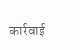कार्रवाई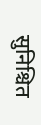सुनिश्चित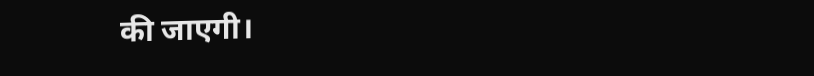की जाएगी।